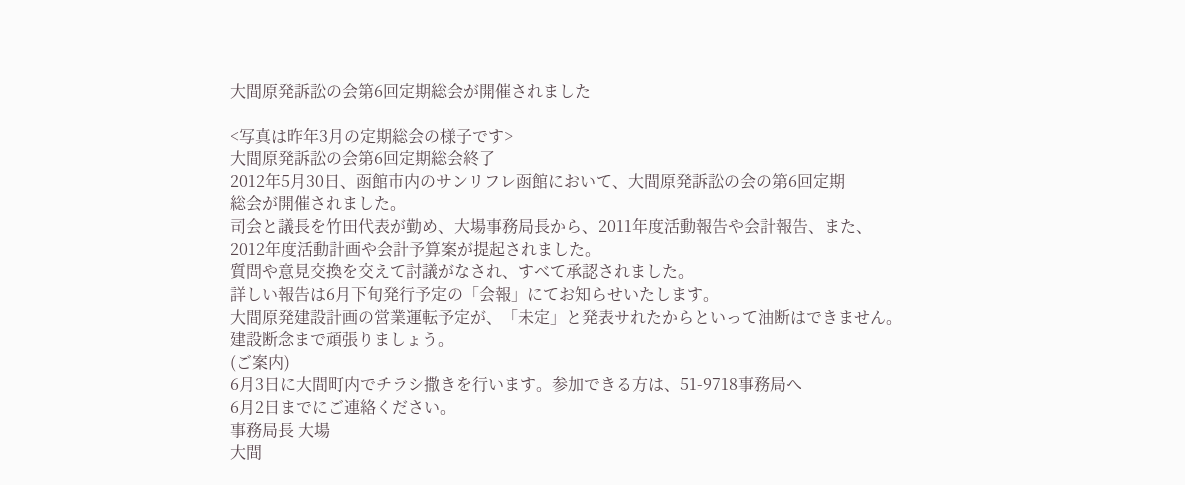大間原発訴訟の会第6回定期総会が開催されました

<写真は昨年3月の定期総会の様子です>
大間原発訴訟の会第6回定期総会終了
2012年5月30日、函館市内のサンリフレ函館において、大間原発訴訟の会の第6回定期
総会が開催されました。
司会と議長を竹田代表が勤め、大場事務局長から、2011年度活動報告や会計報告、また、
2012年度活動計画や会計予算案が提起されました。
質問や意見交換を交えて討議がなされ、すべて承認されました。
詳しい報告は6月下旬発行予定の「会報」にてお知らせいたします。
大間原発建設計画の営業運転予定が、「未定」と発表サれたからといって油断はできません。
建設断念まで頑張りましょう。
(ご案内)
6月3日に大間町内でチラシ撒きを行います。参加できる方は、51-9718事務局へ
6月2日までにご連絡ください。
事務局長 大場
大間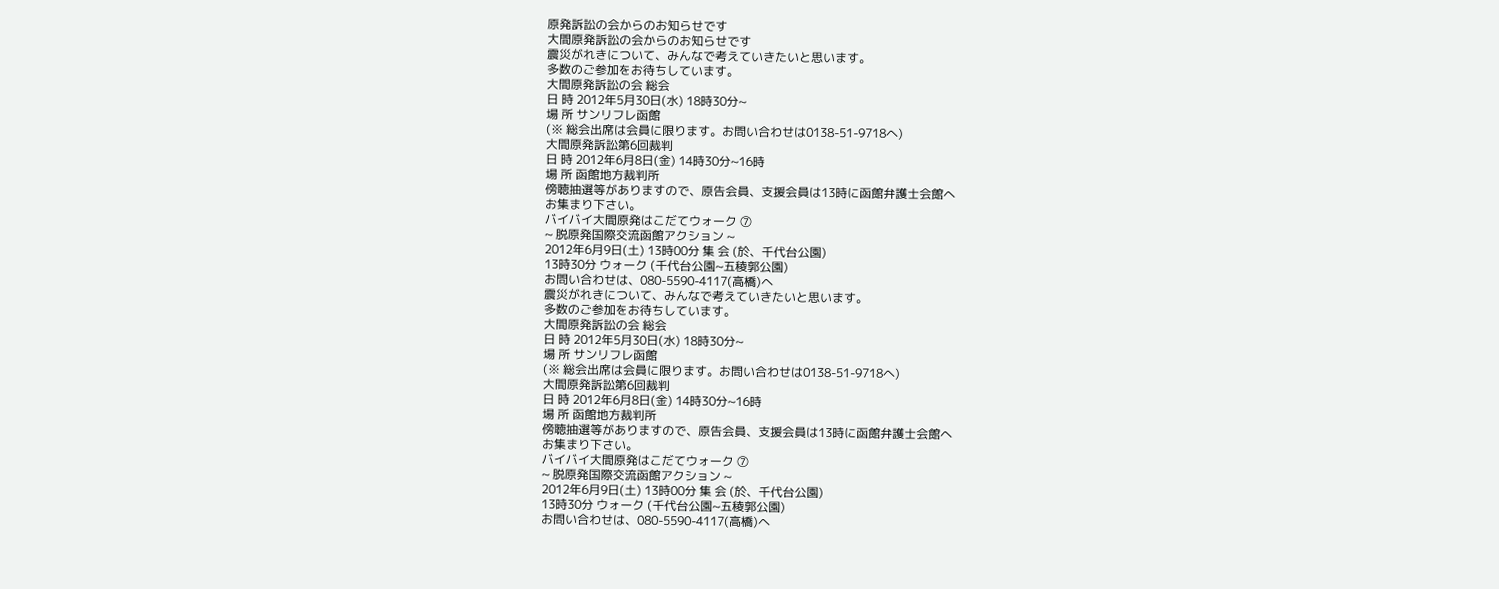原発訴訟の会からのお知らせです
大間原発訴訟の会からのお知らせです
震災がれきについて、みんなで考えていきたいと思います。
多数のご参加をお待ちしています。
大間原発訴訟の会 総会
日 時 2012年5月30日(水) 18時30分~
場 所 サンリフレ函館
(※ 総会出席は会員に限ります。お問い合わせは0138-51-9718へ)
大間原発訴訟第6回裁判
日 時 2012年6月8日(金) 14時30分~16時
場 所 函館地方裁判所
傍聴抽選等がありますので、原告会員、支援会員は13時に函館弁護士会館へ
お集まり下さい。
バイバイ大間原発はこだてウォーク ⑦
~ 脱原発国際交流函館アクション ~
2012年6月9日(土) 13時00分 集 会 (於、千代台公園)
13時30分 ウォーク (千代台公園~五稜郭公園)
お問い合わせは、080-5590-4117(高橋)へ
震災がれきについて、みんなで考えていきたいと思います。
多数のご参加をお待ちしています。
大間原発訴訟の会 総会
日 時 2012年5月30日(水) 18時30分~
場 所 サンリフレ函館
(※ 総会出席は会員に限ります。お問い合わせは0138-51-9718へ)
大間原発訴訟第6回裁判
日 時 2012年6月8日(金) 14時30分~16時
場 所 函館地方裁判所
傍聴抽選等がありますので、原告会員、支援会員は13時に函館弁護士会館へ
お集まり下さい。
バイバイ大間原発はこだてウォーク ⑦
~ 脱原発国際交流函館アクション ~
2012年6月9日(土) 13時00分 集 会 (於、千代台公園)
13時30分 ウォーク (千代台公園~五稜郭公園)
お問い合わせは、080-5590-4117(高橋)へ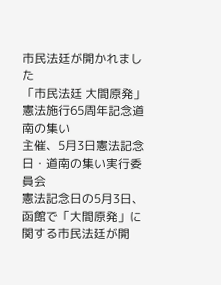市民法廷が開かれました
「市民法廷 大間原発」
憲法施行65周年記念道南の集い
主催、5月3日憲法記念日・道南の集い実行委員会
憲法記念日の5月3日、函館で「大間原発」に関する市民法廷が開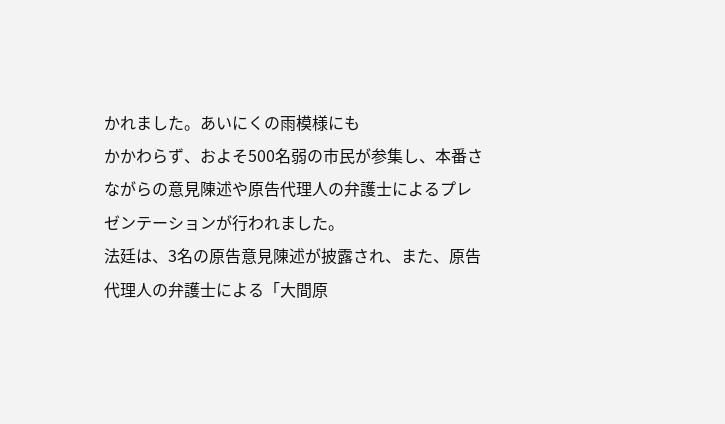かれました。あいにくの雨模様にも
かかわらず、およそ500名弱の市民が参集し、本番さながらの意見陳述や原告代理人の弁護士によるプレ
ゼンテーションが行われました。
法廷は、3名の原告意見陳述が披露され、また、原告代理人の弁護士による「大間原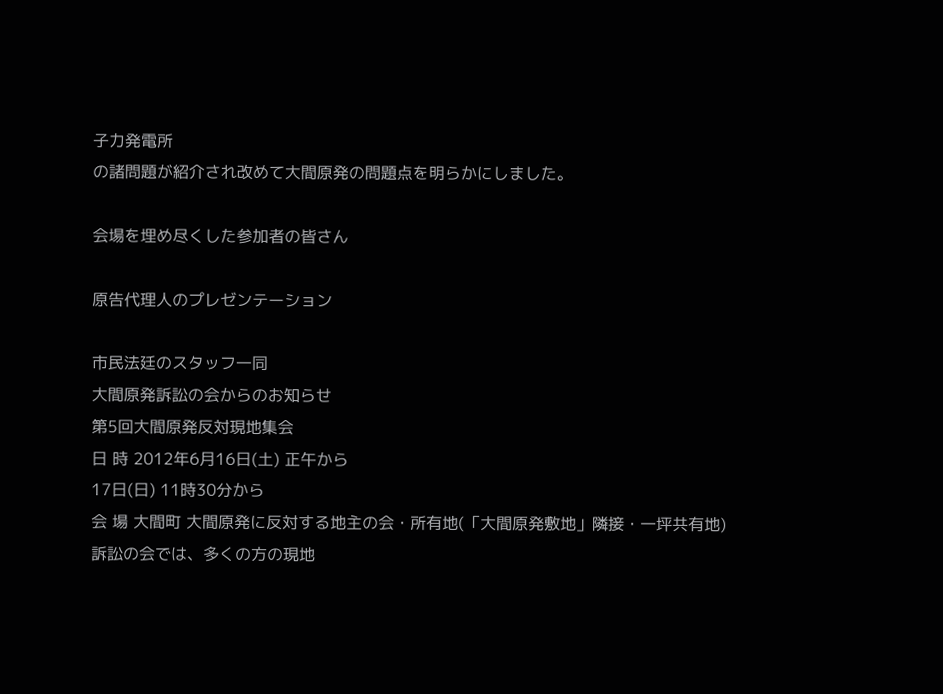子力発電所
の諸問題が紹介され改めて大間原発の問題点を明らかにしました。

会場を埋め尽くした参加者の皆さん

原告代理人のプレゼンテーション

市民法廷のスタッフ一同
大間原発訴訟の会からのお知らせ
第5回大間原発反対現地集会
日 時 2012年6月16日(土) 正午から
17日(日) 11時30分から
会 場 大間町 大間原発に反対する地主の会・所有地(「大間原発敷地」隣接・一坪共有地)
訴訟の会では、多くの方の現地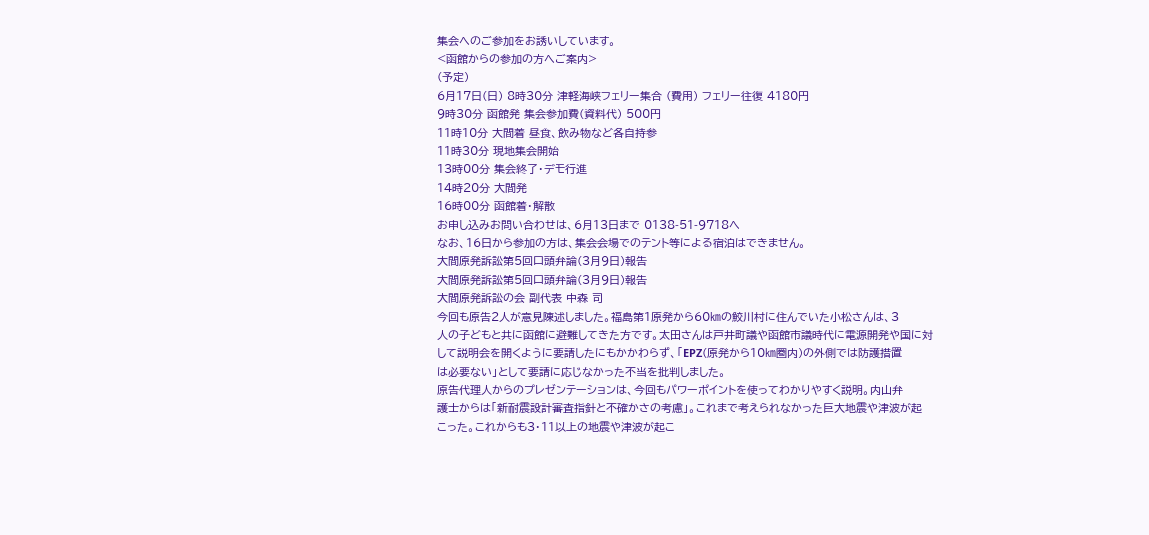集会へのご参加をお誘いしています。
<函館からの参加の方へご案内>
(予定)
6月17日(日) 8時30分 津軽海峡フェリー集合 (費用) フェリー往復 4180円
9時30分 函館発 集会参加費(資料代) 500円
11時10分 大間着 昼食、飲み物など各自持参
11時30分 現地集会開始
13時00分 集会終了・デモ行進
14時20分 大間発
16時00分 函館着・解散
お申し込みお問い合わせは、6月13日まで 0138-51-9718へ
なお、16日から参加の方は、集会会場でのテント等による宿泊はできません。
大間原発訴訟第5回口頭弁論(3月9日)報告
大間原発訴訟第5回口頭弁論(3月9日)報告
大間原発訴訟の会 副代表 中森 司
今回も原告2人が意見陳述しました。福島第1原発から60㎞の鮫川村に住んでいた小松さんは、3
人の子どもと共に函館に避難してきた方です。太田さんは戸井町議や函館市議時代に電源開発や国に対
して説明会を開くように要請したにもかかわらず、「EPZ(原発から10㎞圏内)の外側では防護措置
は必要ない」として要請に応じなかった不当を批判しました。
原告代理人からのプレゼンテーションは、今回もパワーポイントを使ってわかりやすく説明。内山弁
護士からは「新耐震設計審査指針と不確かさの考慮」。これまで考えられなかった巨大地震や津波が起
こった。これからも3・11以上の地震や津波が起こ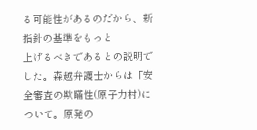る可能性があるのだから、新指針の基準をもっと
上げるべきであるとの説明でした。森越弁護士からは「安全審査の欺瞞性(原子力村)について。原発の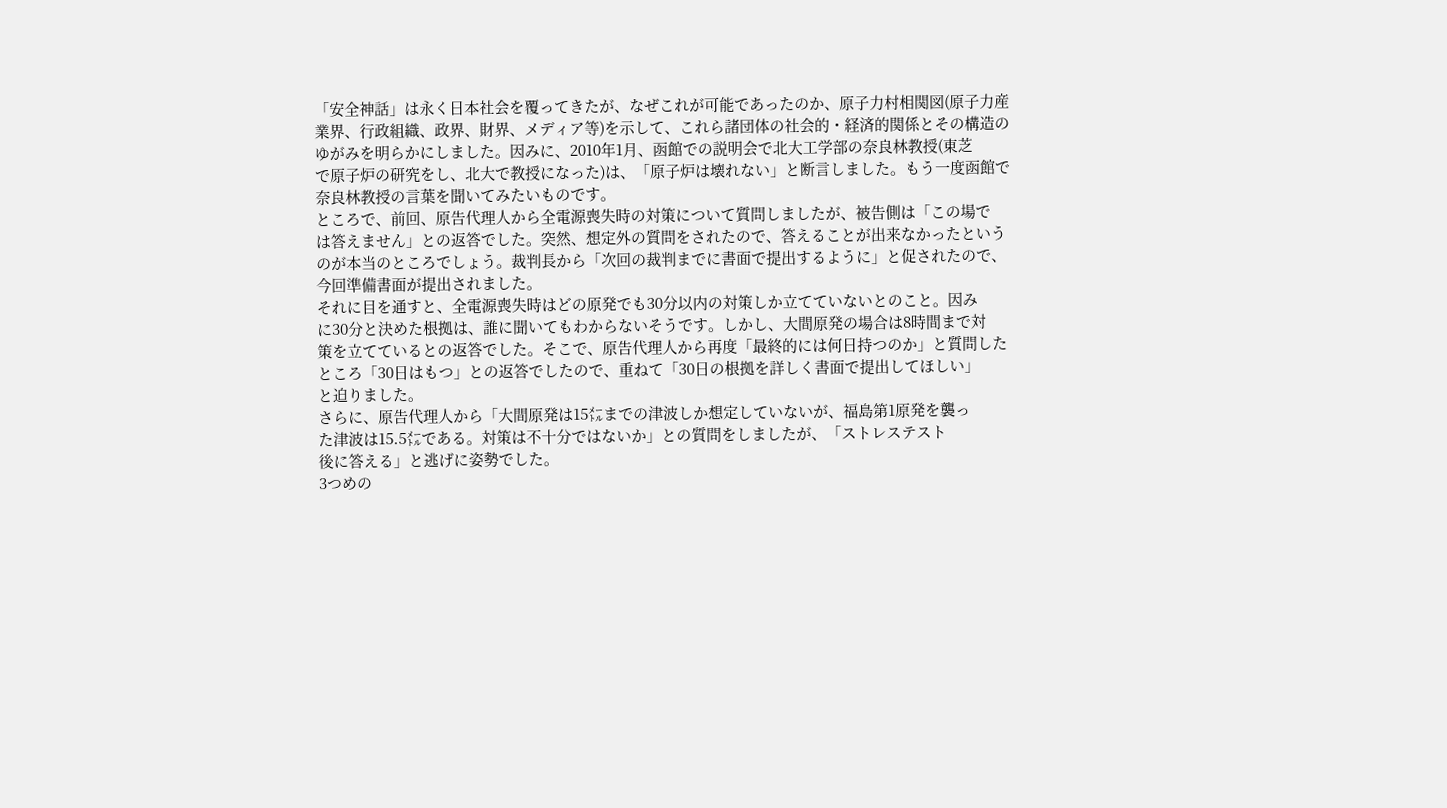「安全神話」は永く日本社会を覆ってきたが、なぜこれが可能であったのか、原子力村相関図(原子力産
業界、行政組織、政界、財界、メディア等)を示して、これら諸団体の社会的・経済的関係とその構造の
ゆがみを明らかにしました。因みに、2010年1月、函館での説明会で北大工学部の奈良林教授(東芝
で原子炉の研究をし、北大で教授になった)は、「原子炉は壊れない」と断言しました。もう一度函館で
奈良林教授の言葉を聞いてみたいものです。
ところで、前回、原告代理人から全電源喪失時の対策について質問しましたが、被告側は「この場で
は答えません」との返答でした。突然、想定外の質問をされたので、答えることが出来なかったという
のが本当のところでしょう。裁判長から「次回の裁判までに書面で提出するように」と促されたので、
今回準備書面が提出されました。
それに目を通すと、全電源喪失時はどの原発でも30分以内の対策しか立てていないとのこと。因み
に30分と決めた根拠は、誰に聞いてもわからないそうです。しかし、大間原発の場合は8時間まで対
策を立てているとの返答でした。そこで、原告代理人から再度「最終的には何日持つのか」と質問した
ところ「30日はもつ」との返答でしたので、重ねて「30日の根拠を詳しく書面で提出してほしい」
と迫りました。
さらに、原告代理人から「大間原発は15㍍までの津波しか想定していないが、福島第1原発を襲っ
た津波は15.5㍍である。対策は不十分ではないか」との質問をしましたが、「ストレステスト
後に答える」と逃げに姿勢でした。
3つめの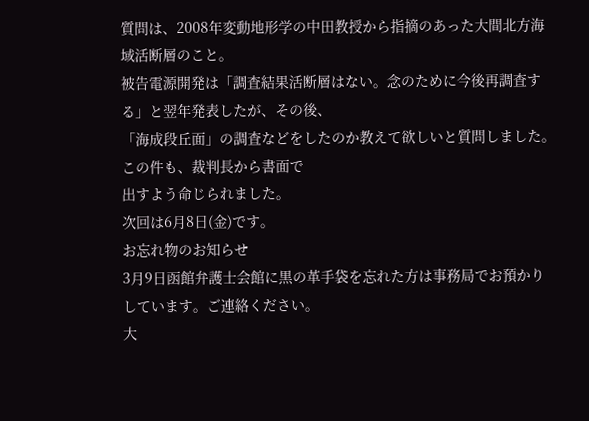質問は、2008年変動地形学の中田教授から指摘のあった大間北方海域活断層のこと。
被告電源開発は「調査結果活断層はない。念のために今後再調査する」と翌年発表したが、その後、
「海成段丘面」の調査などをしたのか教えて欲しいと質問しました。この件も、裁判長から書面で
出すよう命じられました。
次回は6月8日(金)です。
お忘れ物のお知らせ
3月9日函館弁護士会館に黒の革手袋を忘れた方は事務局でお預かりしています。ご連絡ください。
大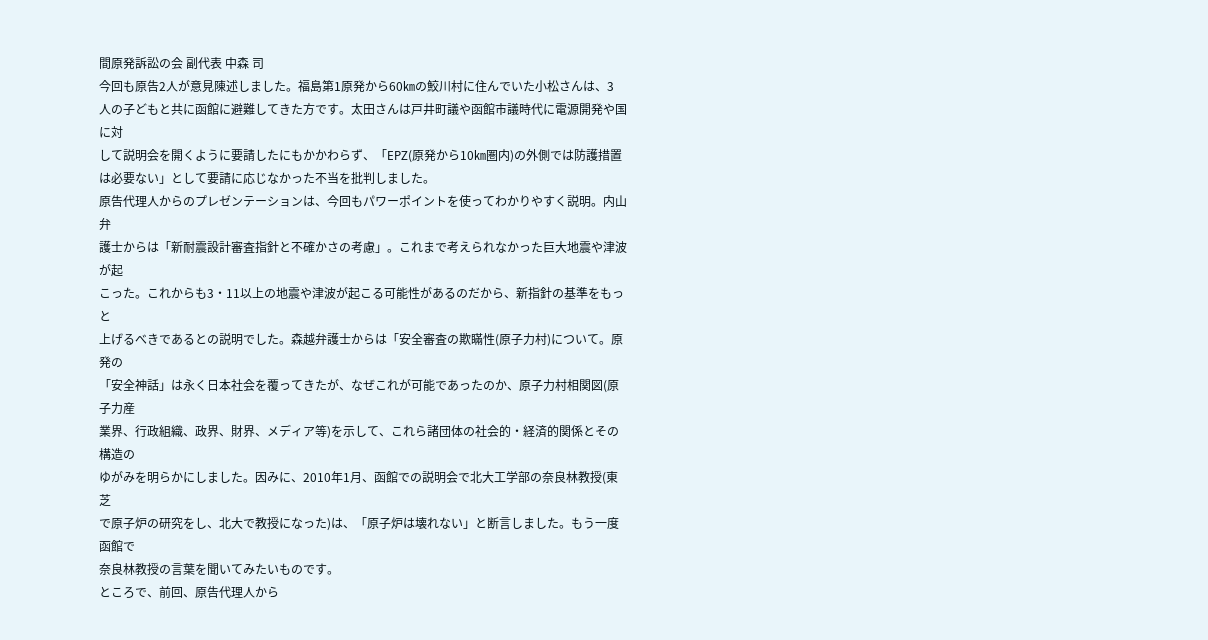間原発訴訟の会 副代表 中森 司
今回も原告2人が意見陳述しました。福島第1原発から60㎞の鮫川村に住んでいた小松さんは、3
人の子どもと共に函館に避難してきた方です。太田さんは戸井町議や函館市議時代に電源開発や国に対
して説明会を開くように要請したにもかかわらず、「EPZ(原発から10㎞圏内)の外側では防護措置
は必要ない」として要請に応じなかった不当を批判しました。
原告代理人からのプレゼンテーションは、今回もパワーポイントを使ってわかりやすく説明。内山弁
護士からは「新耐震設計審査指針と不確かさの考慮」。これまで考えられなかった巨大地震や津波が起
こった。これからも3・11以上の地震や津波が起こる可能性があるのだから、新指針の基準をもっと
上げるべきであるとの説明でした。森越弁護士からは「安全審査の欺瞞性(原子力村)について。原発の
「安全神話」は永く日本社会を覆ってきたが、なぜこれが可能であったのか、原子力村相関図(原子力産
業界、行政組織、政界、財界、メディア等)を示して、これら諸団体の社会的・経済的関係とその構造の
ゆがみを明らかにしました。因みに、2010年1月、函館での説明会で北大工学部の奈良林教授(東芝
で原子炉の研究をし、北大で教授になった)は、「原子炉は壊れない」と断言しました。もう一度函館で
奈良林教授の言葉を聞いてみたいものです。
ところで、前回、原告代理人から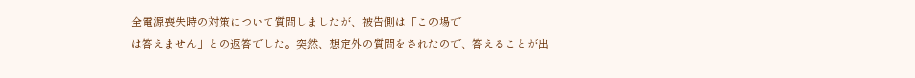全電源喪失時の対策について質問しましたが、被告側は「この場で
は答えません」との返答でした。突然、想定外の質問をされたので、答えることが出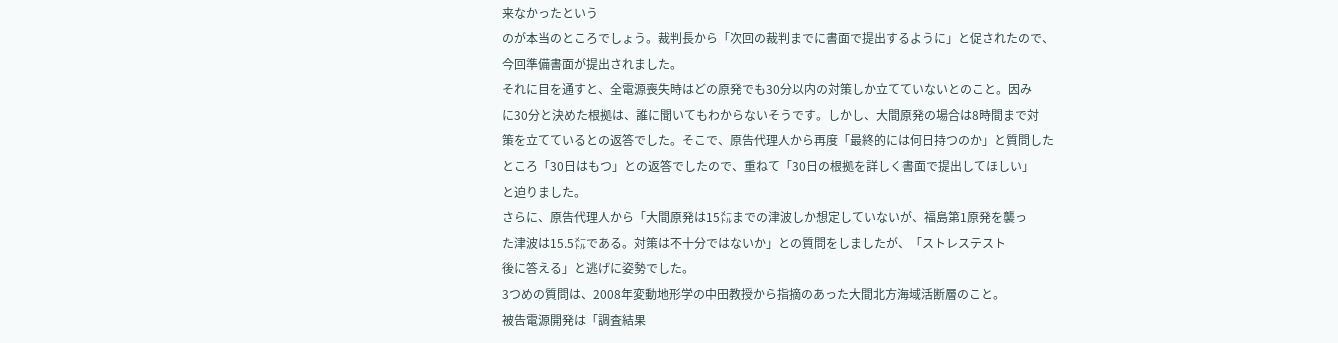来なかったという
のが本当のところでしょう。裁判長から「次回の裁判までに書面で提出するように」と促されたので、
今回準備書面が提出されました。
それに目を通すと、全電源喪失時はどの原発でも30分以内の対策しか立てていないとのこと。因み
に30分と決めた根拠は、誰に聞いてもわからないそうです。しかし、大間原発の場合は8時間まで対
策を立てているとの返答でした。そこで、原告代理人から再度「最終的には何日持つのか」と質問した
ところ「30日はもつ」との返答でしたので、重ねて「30日の根拠を詳しく書面で提出してほしい」
と迫りました。
さらに、原告代理人から「大間原発は15㍍までの津波しか想定していないが、福島第1原発を襲っ
た津波は15.5㍍である。対策は不十分ではないか」との質問をしましたが、「ストレステスト
後に答える」と逃げに姿勢でした。
3つめの質問は、2008年変動地形学の中田教授から指摘のあった大間北方海域活断層のこと。
被告電源開発は「調査結果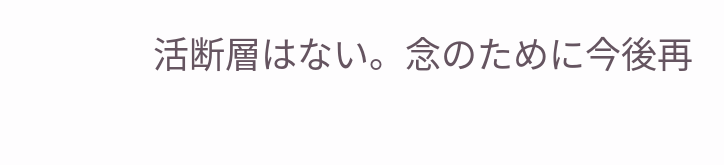活断層はない。念のために今後再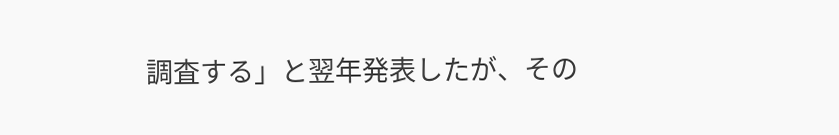調査する」と翌年発表したが、その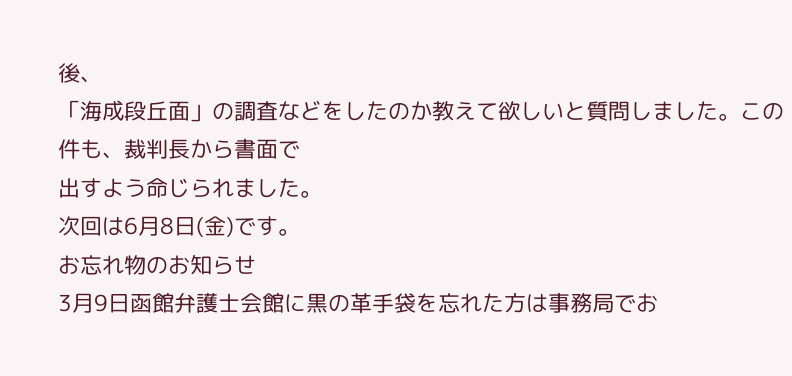後、
「海成段丘面」の調査などをしたのか教えて欲しいと質問しました。この件も、裁判長から書面で
出すよう命じられました。
次回は6月8日(金)です。
お忘れ物のお知らせ
3月9日函館弁護士会館に黒の革手袋を忘れた方は事務局でお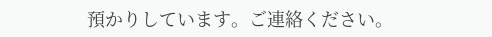預かりしています。ご連絡ください。